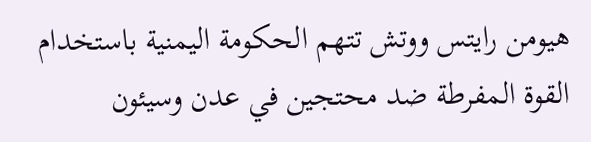هيومن رايتس ووتش تتهم الحكومة اليمنية باستخدام القوة المفرطة ضد محتجين في عدن وسيئون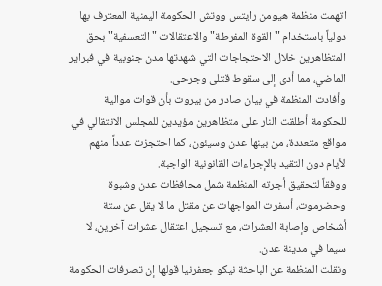اتهمت منظمة هيومن رايتس ووتش الحكومة اليمنية المعترف بها دولياً باستخدام "القوة المفرطة" والاعتقالات "التعسفية" بحق المتظاهرين خلال الاحتجاجات التي شهدتها مدن جنوبية في فبراير الماضي، مما أدى إلى سقوط قتلى وجرحى.
وأفادت المنظمة في بيان صادر من بيروت بأن قوات موالية للحكومة أطلقت النار على متظاهرين مؤيدين للمجلس الانتقالي في مواقع متعددة، من بينها عدن وسيئون، كما احتجزت عدداً منهم لأيام دون التقيد بالإجراءات القانونية الواجبة.
ووفقاً لتحقيق أجرته المنظمة شمل محافظات عدن وشبوة وحضرموت، أسفرت المواجهات عن مقتل ما لا يقل عن ستة أشخاص وإصابة العشرات، مع تسجيل اعتقال عشرات آخرين، لا سيما في مدينة عدن.
ونقلت المنظمة عن الباحثة نيكو جعفرنيا قولها إن تصرفات الحكومة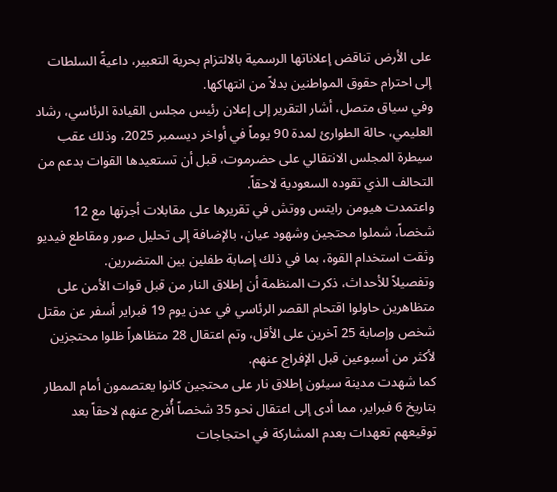على الأرض تناقض إعلاناتها الرسمية بالالتزام بحرية التعبير، داعيةً السلطات إلى احترام حقوق المواطنين بدلاً من انتهاكها.
وفي سياق متصل، أشار التقرير إلى إعلان رئيس مجلس القيادة الرئاسي، رشاد العليمي، حالة الطوارئ لمدة 90 يوماً في أواخر ديسمبر 2025، وذلك عقب سيطرة المجلس الانتقالي على حضرموت، قبل أن تستعيدها القوات بدعم من التحالف الذي تقوده السعودية لاحقاً.
واعتمدت هيومن رايتس ووتش في تقريرها على مقابلات أجرتها مع 12 شخصاً، شملوا محتجين وشهود عيان، بالإضافة إلى تحليل صور ومقاطع فيديو وثقت استخدام القوة، بما في ذلك إصابة طفلين بين المتضررين.
وتفصيلاً للأحداث، ذكرت المنظمة أن إطلاق النار من قبل قوات الأمن على متظاهرين حاولوا اقتحام القصر الرئاسي في عدن يوم 19 فبراير أسفر عن مقتل شخص وإصابة 25 آخرين على الأقل، وتم اعتقال 28 متظاهراً ظلوا محتجزين لأكثر من أسبوعين قبل الإفراج عنهم.
كما شهدت مدينة سيئون إطلاق نار على محتجين كانوا يعتصمون أمام المطار بتاريخ 6 فبراير، مما أدى إلى اعتقال نحو 35 شخصاً أُفرج عنهم لاحقاً بعد توقيعهم تعهدات بعدم المشاركة في احتجاجات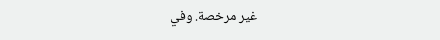غير مرخصة. وفي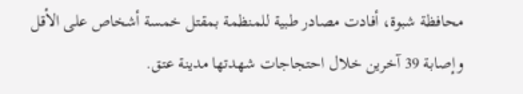محافظة شبوة، أفادت مصادر طبية للمنظمة بمقتل خمسة أشخاص على الأقل وإصابة 39 آخرين خلال احتجاجات شهدتها مدينة عتق.